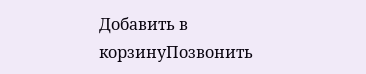Добавить в корзинуПозвонить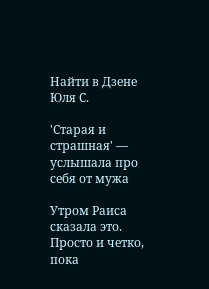Найти в Дзене
Юля С.

'Старая и страшная' — услышала про себя от мужа

Утром Раиса сказала это. Просто и четко, пока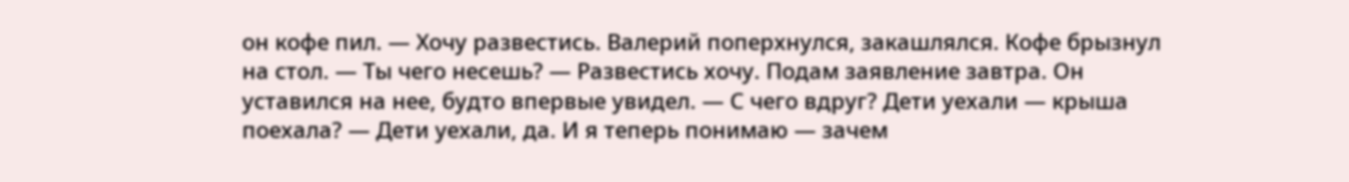он кофе пил. — Хочу развестись. Валерий поперхнулся, закашлялся. Кофе брызнул на стол. — Ты чего несешь? — Развестись хочу. Подам заявление завтра. Он уставился на нее, будто впервые увидел. — С чего вдруг? Дети уехали — крыша поехала? — Дети уехали, да. И я теперь понимаю — зачем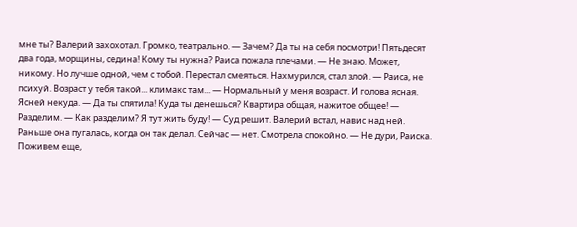мне ты? Валерий захохотал. Громко, театрально. — Зачем? Да ты на себя посмотри! Пятьдесят два года, морщины, седина! Кому ты нужна? Раиса пожала плечами. — Не знаю. Может, никому. Но лучше одной, чем с тобой. Перестал смеяться. Нахмурился, стал злой. — Раиса, не психуй. Возраст у тебя такой... климакс там... — Нормальный у меня возраст. И голова ясная. Ясней некуда. — Да ты спятила! Куда ты денешься? Квартира общая, нажитое общее! — Разделим. — Как разделим? Я тут жить буду! — Суд решит. Валерий встал, навис над ней. Раньше она пугалась, когда он так делал. Сейчас — нет. Смотрела спокойно. — Не дури, Раиска. Поживем еще,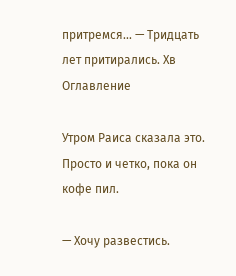притремся... — Тридцать лет притирались. Хв
Оглавление

Утром Раиса сказала это. Просто и четко, пока он кофе пил.

— Хочу развестись.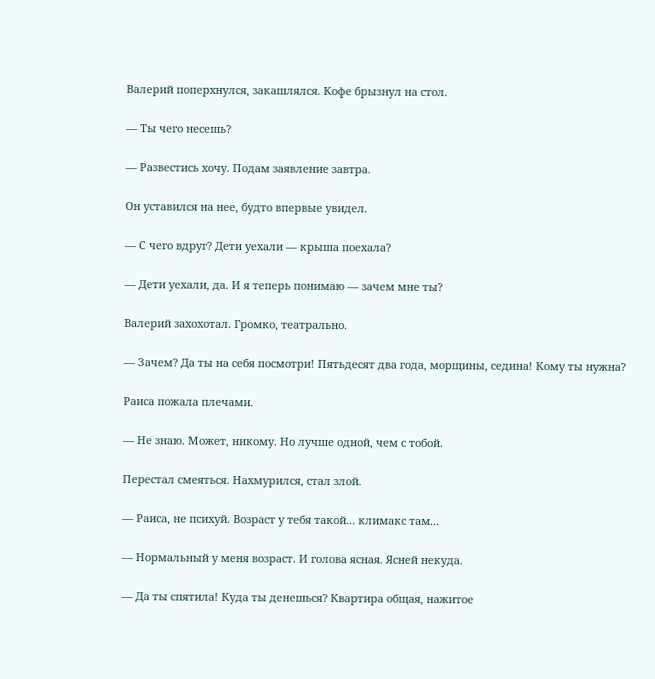Валерий поперхнулся, закашлялся. Кофе брызнул на стол.

— Ты чего несешь?

— Развестись хочу. Подам заявление завтра.

Он уставился на нее, будто впервые увидел.

— С чего вдруг? Дети уехали — крыша поехала?

— Дети уехали, да. И я теперь понимаю — зачем мне ты?

Валерий захохотал. Громко, театрально.

— Зачем? Да ты на себя посмотри! Пятьдесят два года, морщины, седина! Кому ты нужна?

Раиса пожала плечами.

— Не знаю. Может, никому. Но лучше одной, чем с тобой.

Перестал смеяться. Нахмурился, стал злой.

— Раиса, не психуй. Возраст у тебя такой... климакс там...

— Нормальный у меня возраст. И голова ясная. Ясней некуда.

— Да ты спятила! Куда ты денешься? Квартира общая, нажитое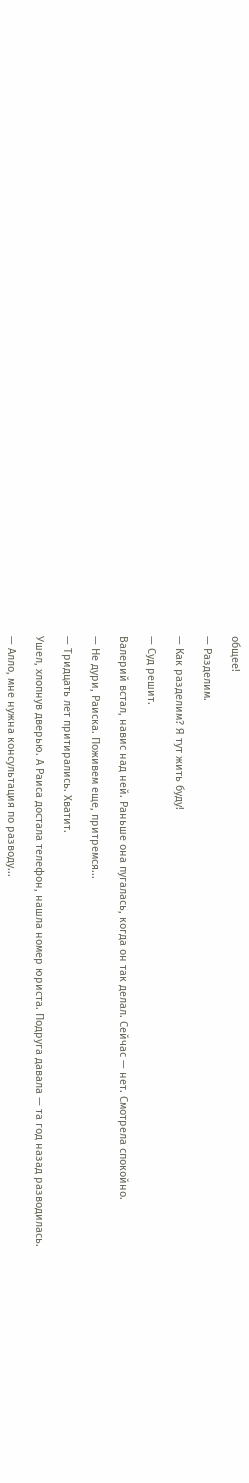общее!

— Разделим.

— Как разделим? Я тут жить буду!

— Суд решит.

Валерий встал, навис над ней. Раньше она пугалась, когда он так делал. Сейчас — нет. Смотрела спокойно.

— Не дури, Раиска. Поживем еще, притремся...

— Тридцать лет притирались. Хватит.

Ушел, хлопнув дверью. А Раиса достала телефон, нашла номер юриста. Подруга давала — та год назад разводилась.

— Алло, мне нужна консультация по разводу...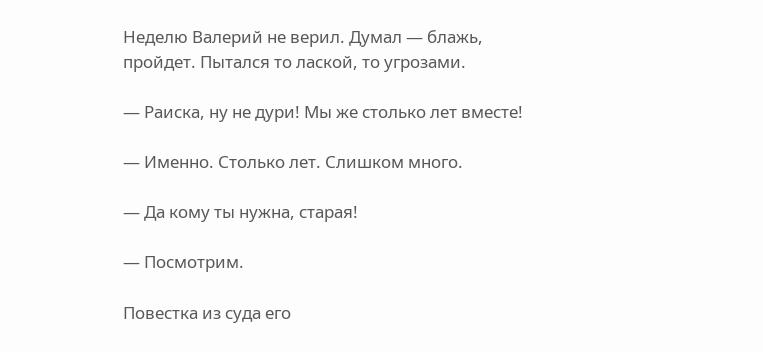Неделю Валерий не верил. Думал — блажь, пройдет. Пытался то лаской, то угрозами.

— Раиска, ну не дури! Мы же столько лет вместе!

— Именно. Столько лет. Слишком много.

— Да кому ты нужна, старая!

— Посмотрим.

Повестка из суда его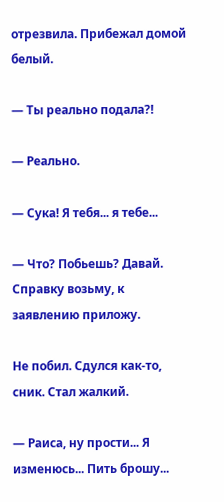отрезвила. Прибежал домой белый.

— Ты реально подала?!

— Реально.

— Сука! Я тебя... я тебе...

— Что? Побьешь? Давай. Справку возьму, к заявлению приложу.

Не побил. Сдулся как-то, сник. Стал жалкий.

— Раиса, ну прости... Я изменюсь... Пить брошу...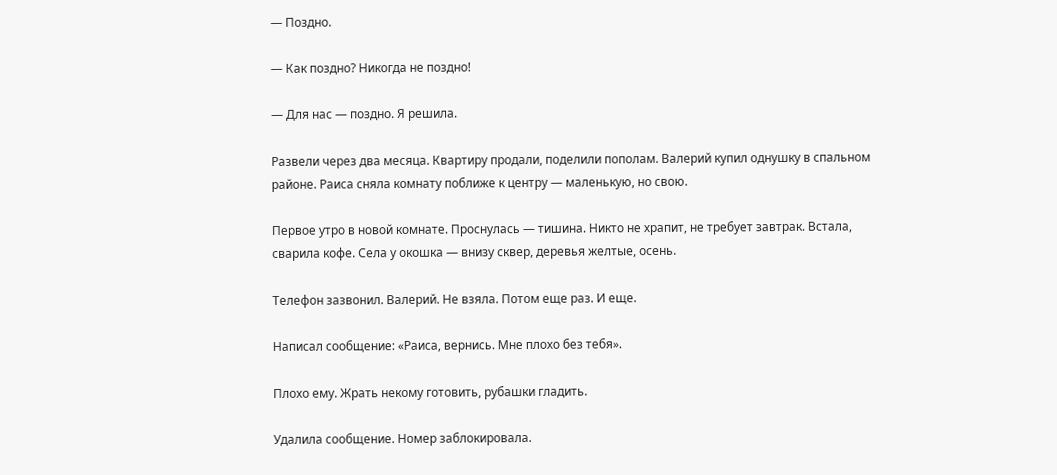— Поздно.

— Как поздно? Никогда не поздно!

— Для нас — поздно. Я решила.

Развели через два месяца. Квартиру продали, поделили пополам. Валерий купил однушку в спальном районе. Раиса сняла комнату поближе к центру — маленькую, но свою.

Первое утро в новой комнате. Проснулась — тишина. Никто не храпит, не требует завтрак. Встала, сварила кофе. Села у окошка — внизу сквер, деревья желтые, осень.

Телефон зазвонил. Валерий. Не взяла. Потом еще раз. И еще.

Написал сообщение: «Раиса, вернись. Мне плохо без тебя».

Плохо ему. Жрать некому готовить, рубашки гладить.

Удалила сообщение. Номер заблокировала.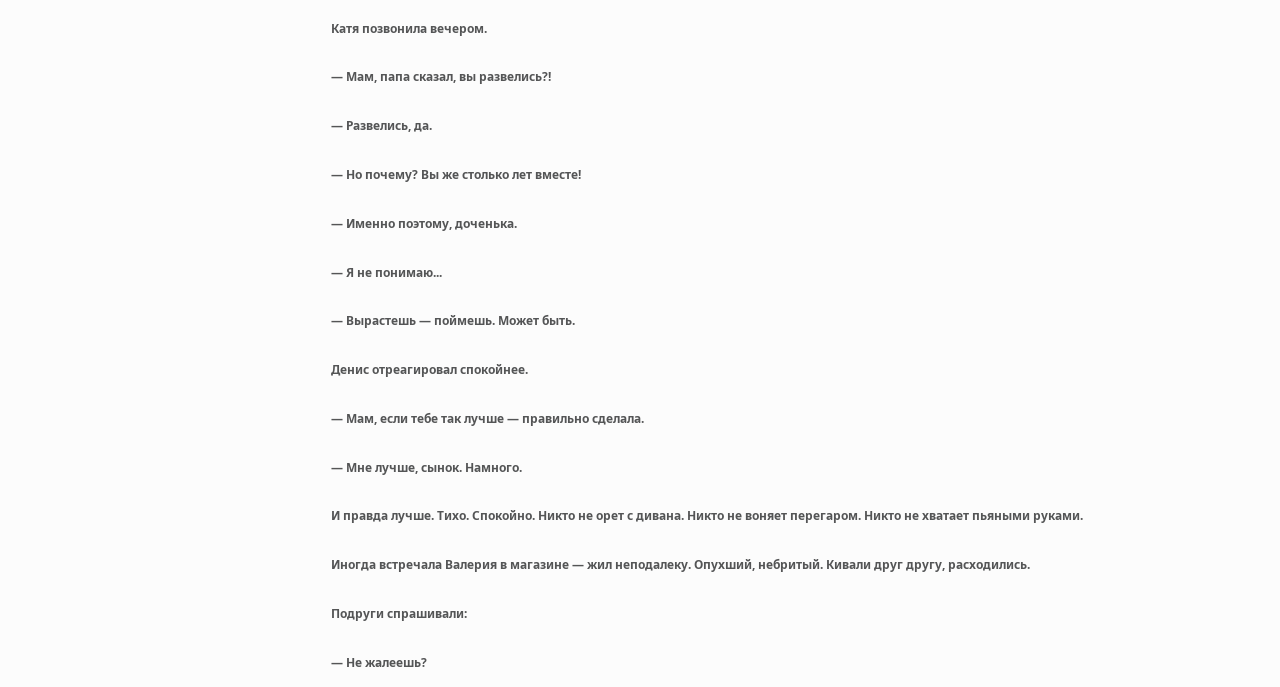Катя позвонила вечером.

— Мам, папа сказал, вы развелись?!

— Развелись, да.

— Но почему? Вы же столько лет вместе!

— Именно поэтому, доченька.

— Я не понимаю...

— Вырастешь — поймешь. Может быть.

Денис отреагировал спокойнее.

— Мам, если тебе так лучше — правильно сделала.

— Мне лучше, сынок. Намного.

И правда лучше. Тихо. Спокойно. Никто не орет с дивана. Никто не воняет перегаром. Никто не хватает пьяными руками.

Иногда встречала Валерия в магазине — жил неподалеку. Опухший, небритый. Кивали друг другу, расходились.

Подруги спрашивали:

— Не жалеешь?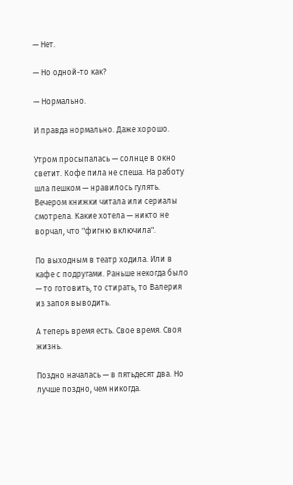— Нет.

— Но одной-то как?

— Нормально.

И правда нормально. Даже хорошо.

Утром просыпалась — солнце в окно светит. Кофе пила не спеша. На работу шла пешком — нравилось гулять. Вечером книжки читала или сериалы смотрела. Какие хотела — никто не ворчал, что "фигню включила".

По выходным в театр ходила. Или в кафе с подругами. Раньше некогда было — то готовить, то стирать, то Валерия из запоя выводить.

А теперь время есть. Свое время. Своя жизнь.

Поздно началась — в пятьдесят два. Но лучше поздно, чем никогда.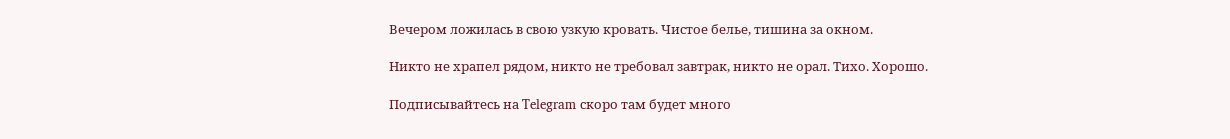Вечером ложилась в свою узкую кровать. Чистое белье, тишина за окном.

Никто не храпел рядом, никто не требовал завтрак, никто не орал. Тихо. Хорошо.

Подписывайтесь на Telegram скоро там будет много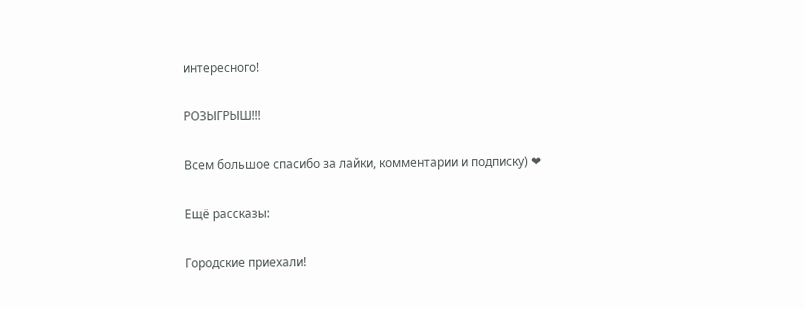интересного!

РОЗЫГРЫШ!!!

Всем большое спасибо за лайки, комментарии и подписку) ❤

Ещё рассказы:

Городские приехали!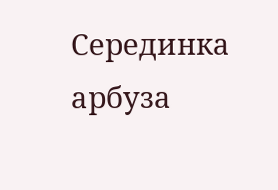Серединка арбуза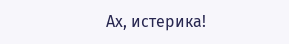Ах, истерика!